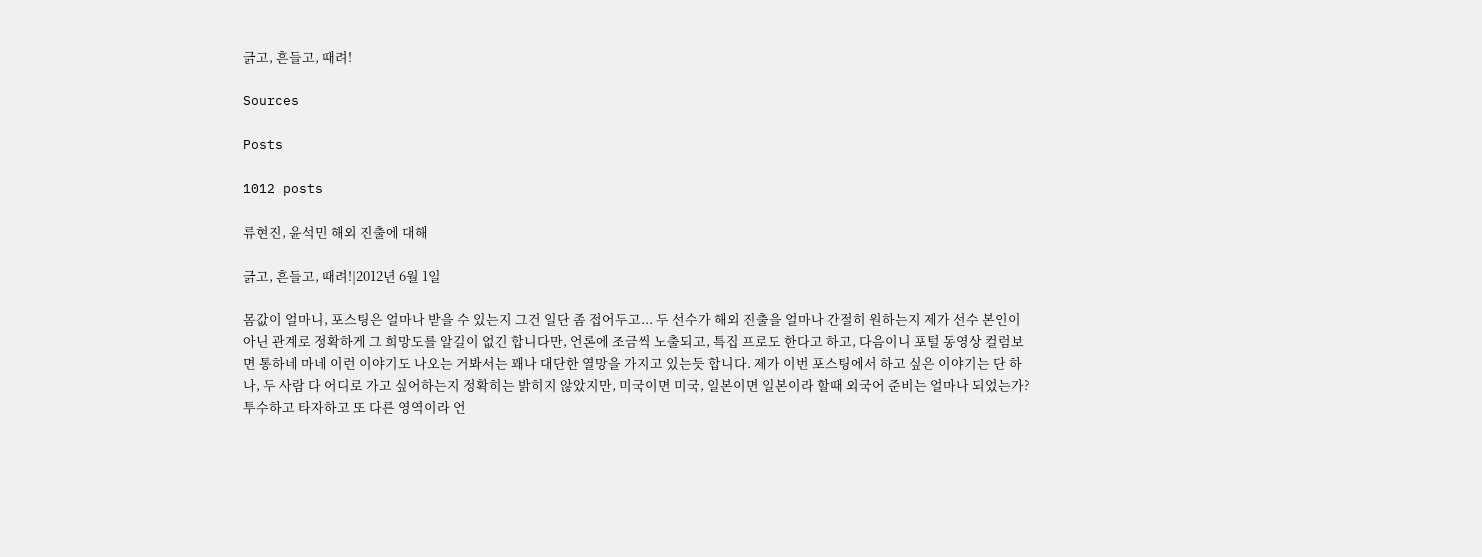긁고, 흔들고, 때려!

Sources

Posts

1012 posts

류현진, 윤석민 해외 진출에 대해

긁고, 흔들고, 때려!|2012년 6월 1일

몸값이 얼마니, 포스팅은 얼마나 받을 수 있는지 그건 일단 좀 접어두고... 두 선수가 해외 진출을 얼마나 간절히 원하는지 제가 선수 본인이 아닌 관계로 정확하게 그 희망도를 알길이 없긴 합니다만, 언론에 조금씩 노출되고, 특집 프로도 한다고 하고, 다음이니 포털 동영상 컬럼보면 통하네 마네 이런 이야기도 나오는 거봐서는 꽤나 대단한 열망을 가지고 있는듯 합니다. 제가 이번 포스팅에서 하고 싶은 이야기는 단 하나, 두 사람 다 어디로 가고 싶어하는지 정확히는 밝히지 않았지만, 미국이면 미국, 일본이면 일본이라 할때 외국어 준비는 얼마나 되었는가? 투수하고 타자하고 또 다른 영역이라 언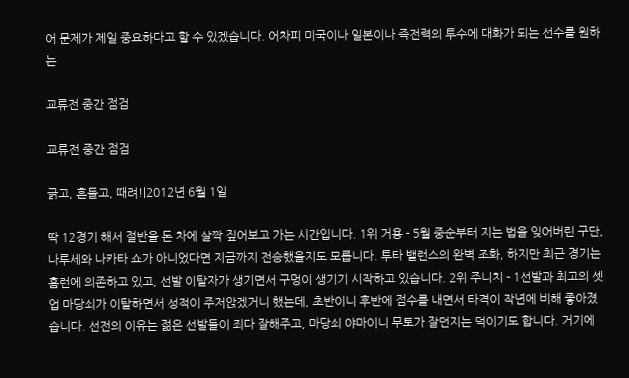어 문제가 제일 중요하다고 할 수 있겠습니다. 어차피 미국이나 일본이나 즉전력의 투수에 대화가 되는 선수를 원하는

교류전 중간 점검

교류전 중간 점검

긁고, 흔들고, 때려!|2012년 6월 1일

딱 12경기 해서 절반을 돈 차에 살짝 짚어보고 가는 시간입니다. 1위 거용 - 5월 중순부터 지는 법을 잊어버린 구단, 나루세와 나카타 쇼가 아니었다면 지금까지 전승했을지도 모릅니다. 투타 밸런스의 완벽 조화, 하지만 최근 경기는 홈런에 의존하고 있고, 선발 이탈자가 생기면서 구멍이 생기기 시작하고 있습니다. 2위 주니치 - 1선발과 최고의 셋업 마당쇠가 이탈하면서 성적이 주저앉겠거니 했는데, 초반이니 후반에 점수를 내면서 타격이 작년에 비해 좋아졌습니다. 선전의 이유는 젊은 선발들이 죄다 잘해주고, 마당쇠 야마이니 무토가 잘던지는 덕이기도 합니다. 거기에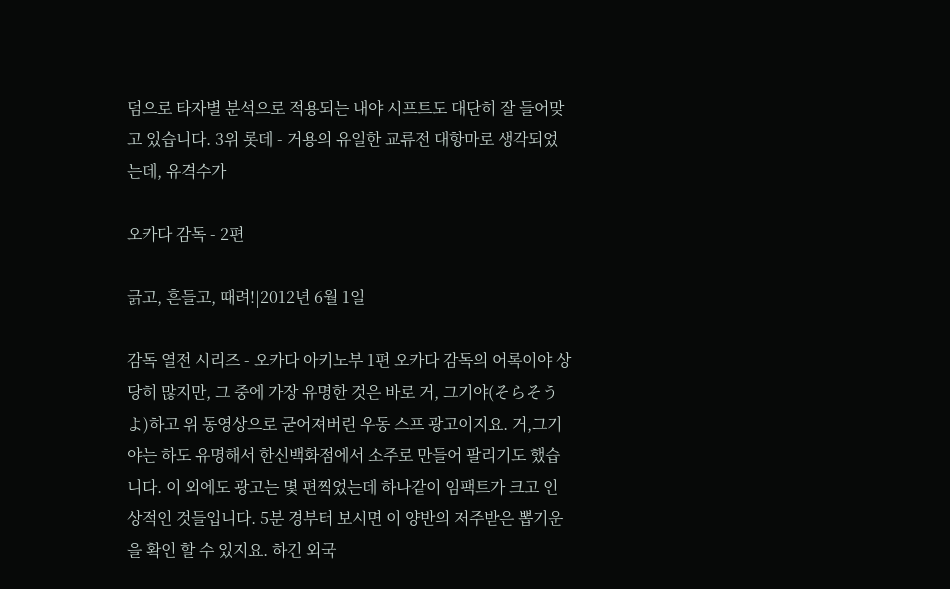덤으로 타자별 분석으로 적용되는 내야 시프트도 대단히 잘 들어맞고 있습니다. 3위 롯데 - 거용의 유일한 교류전 대항마로 생각되었는데, 유격수가

오카다 감독 - 2편

긁고, 흔들고, 때려!|2012년 6월 1일

감독 열전 시리즈 - 오카다 아키노부 1편 오카다 감독의 어록이야 상당히 많지만, 그 중에 가장 유명한 것은 바로 거, 그기야(そらそうよ)하고 위 동영상으로 굳어져버린 우동 스프 광고이지요. 거,그기야는 하도 유명해서 한신백화점에서 소주로 만들어 팔리기도 했습니다. 이 외에도 광고는 몇 편찍었는데 하나같이 임팩트가 크고 인상적인 것들입니다. 5분 경부터 보시면 이 양반의 저주받은 뽑기운을 확인 할 수 있지요. 하긴 외국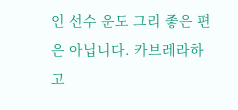인 선수 운도 그리 좋은 편은 아닙니다. 카브레라하고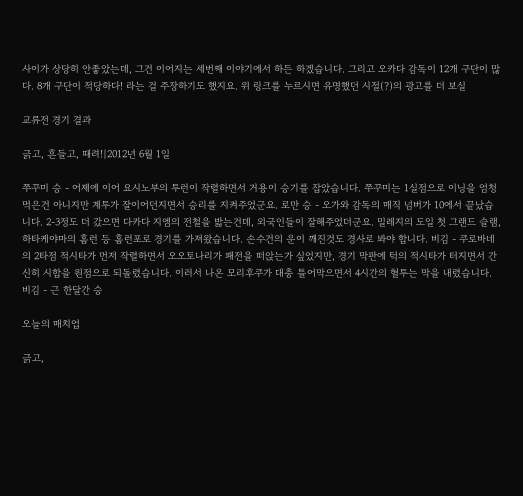사이가 상당히 안좋았는데, 그건 이어지는 세번째 이야기에서 하든 하겠습니다. 그리고 오카다 감독이 12개 구단이 많다. 8개 구단이 적당하다! 라는 걸 주장하기도 했지요. 위 링크를 누르시면 유명했던 시절(?)의 광고를 더 보실

교류전 경기 결과

긁고, 흔들고, 때려!|2012년 6월 1일

쭈꾸미 승 - 어제에 이어 요시노부의 투런이 작렬하면서 거용이 승기를 잡았습니다. 쭈꾸미는 1실점으로 이닝을 엄청 먹은건 아니지만 계투가 잘이어던지면서 승리를 지켜주었군요. 로만 승 - 오가와 감독의 매직 넘버가 10에서 끝났습니다. 2-3정도 더 갔으면 다카다 지엠의 전철을 밟는건데, 외국인들이 잘해주었더군요. 밀레지의 도일 첫 그랜드 슬램, 하타케야마의 홈런 등 홈런포로 경기를 가져왔습니다. 손수건의 운이 깨진것도 경사로 봐야 합니다. 비김 - 쿠로바네의 2타점 적시타가 먼저 작렬하면서 오오토나리가 패전을 떠앉는가 싶었지만, 경기 막판에 턱의 적시타가 터지면서 간신히 시합을 원점으로 되돌렸습니다. 이러서 나온 모리후쿠가 대충 틀어막으면서 4시간의 혈투는 막을 내렸습니다. 비김 - 근 한달간 승

오늘의 매치업

긁고,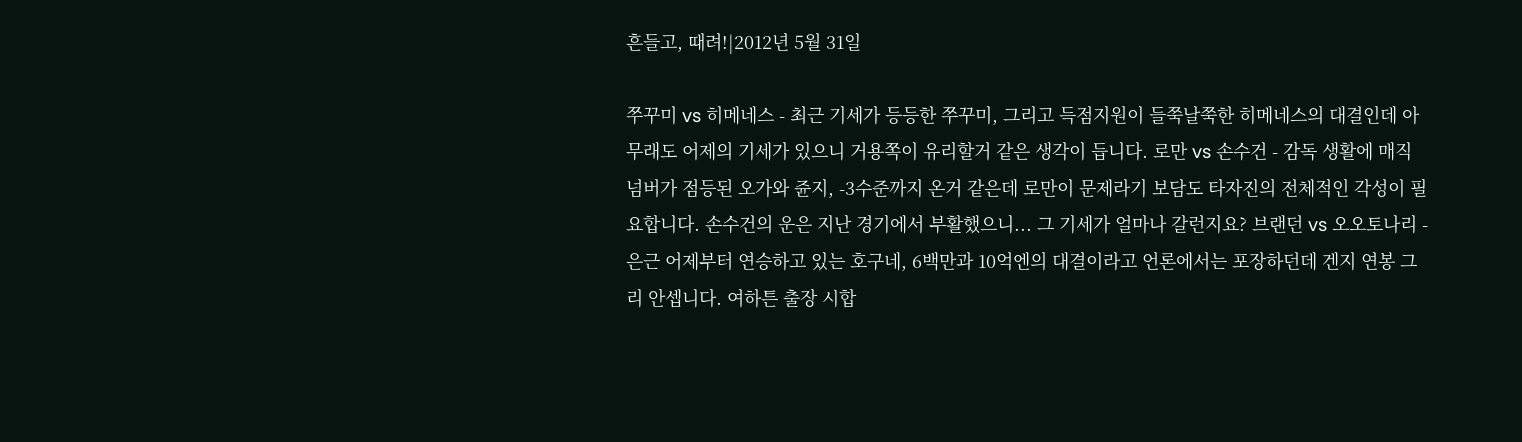흔들고, 때려!|2012년 5월 31일

쭈꾸미 vs 히메네스 - 최근 기세가 등등한 쭈꾸미, 그리고 득점지원이 들쭉날쭉한 히메네스의 대결인데 아무래도 어제의 기세가 있으니 거용쪽이 유리할거 같은 생각이 듭니다. 로만 vs 손수건 - 감독 생활에 매직 넘버가 점등된 오가와 쥰지, -3수준까지 온거 같은데 로만이 문제라기 보담도 타자진의 전체적인 각성이 필요합니다. 손수건의 운은 지난 경기에서 부활했으니... 그 기세가 얼마나 갈런지요? 브랜던 vs 오오토나리 - 은근 어제부터 연승하고 있는 호구네, 6백만과 10억엔의 대결이라고 언론에서는 포장하던데 겐지 연봉 그리 안셉니다. 여하튼 출장 시합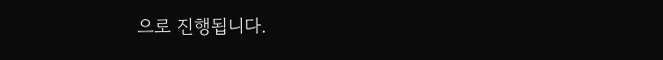으로 진행됩니다.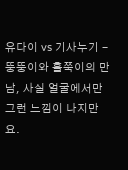유다이 vs 기사누기 - 뚱뚱이와 홀쭉이의 만남, 사실 얼굴에서만 그런 느낌이 나지만요.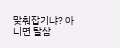맞춰잡기냐? 아니면 탈삼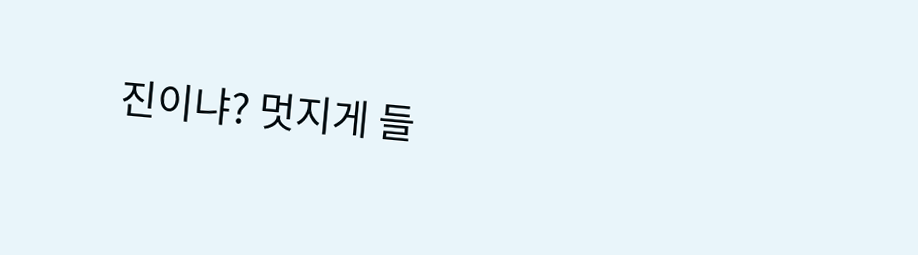진이냐? 멋지게 들